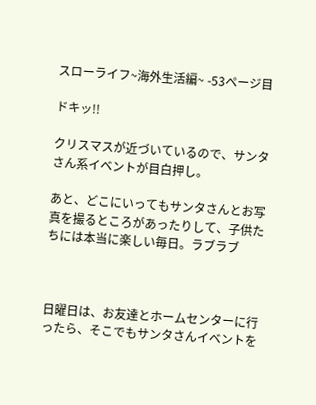スローライフ~海外生活編~ -53ページ目

ドキッ!!

クリスマスが近づいているので、サンタさん系イベントが目白押し。

あと、どこにいってもサンタさんとお写真を撮るところがあったりして、子供たちには本当に楽しい毎日。ラブラブ



日曜日は、お友達とホームセンターに行ったら、そこでもサンタさんイベントを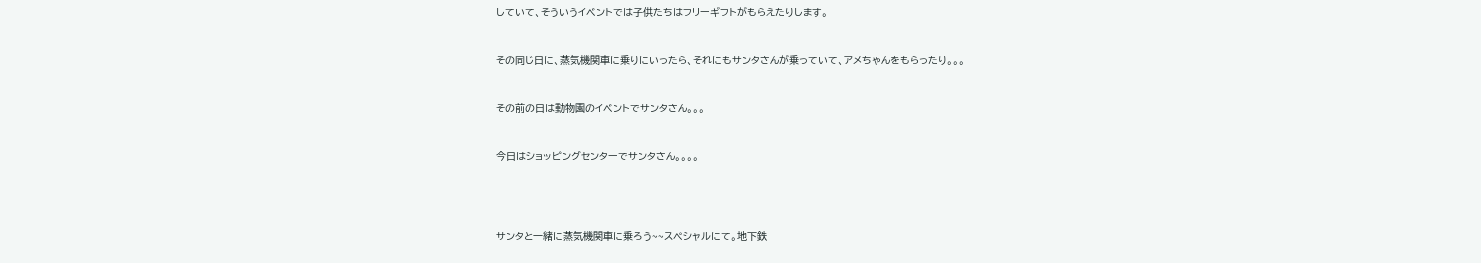していて、そういうイベントでは子供たちはフリーギフトがもらえたりします。


その同じ日に、蒸気機関車に乗りにいったら、それにもサンタさんが乗っていて、アメちゃんをもらったり。。。


その前の日は動物園のイベントでサンタさん。。。


今日はショッピングセンターでサンタさん。。。。




サンタと一緒に蒸気機関車に乗ろう~~スペシャルにて。地下鉄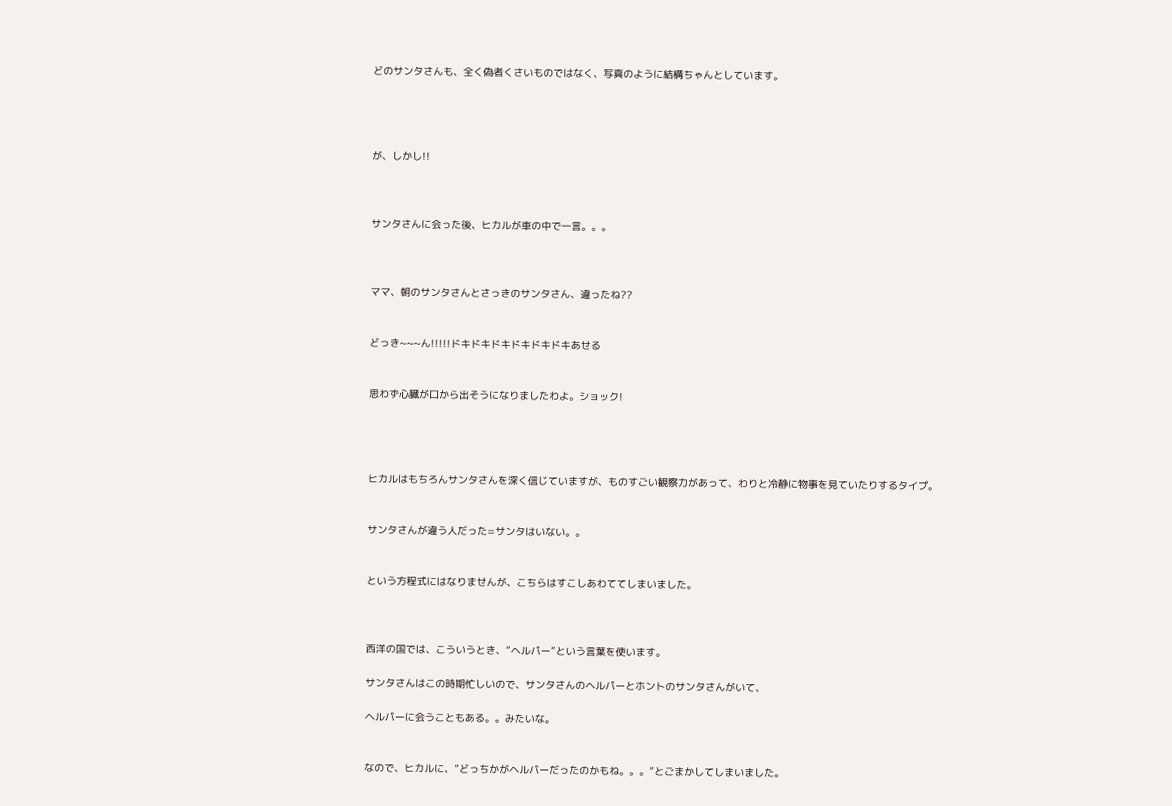どのサンタさんも、全く偽者くさいものではなく、写真のように結構ちゃんとしています。




が、しかし!!



サンタさんに会った後、ヒカルが車の中で一言。。。



ママ、朝のサンタさんとさっきのサンタさん、違ったね??


どっき~~~ん!!!!!ドキドキドキドキドキドキあせる


思わず心臓が口から出そうになりましたわよ。ショック!




ヒカルはもちろんサンタさんを深く信じていますが、ものすごい観察力があって、わりと冷静に物事を見ていたりするタイプ。


サンタさんが違う人だった=サンタはいない。。


という方程式にはなりませんが、こちらはすこしあわててしまいました。



西洋の国では、こういうとき、”ヘルパー”という言葉を使います。

サンタさんはこの時期忙しいので、サンタさんのヘルパーとホントのサンタさんがいて、

ヘルパーに会うこともある。。みたいな。


なので、ヒカルに、”どっちかがヘルパーだったのかもね。。。”とごまかしてしまいました。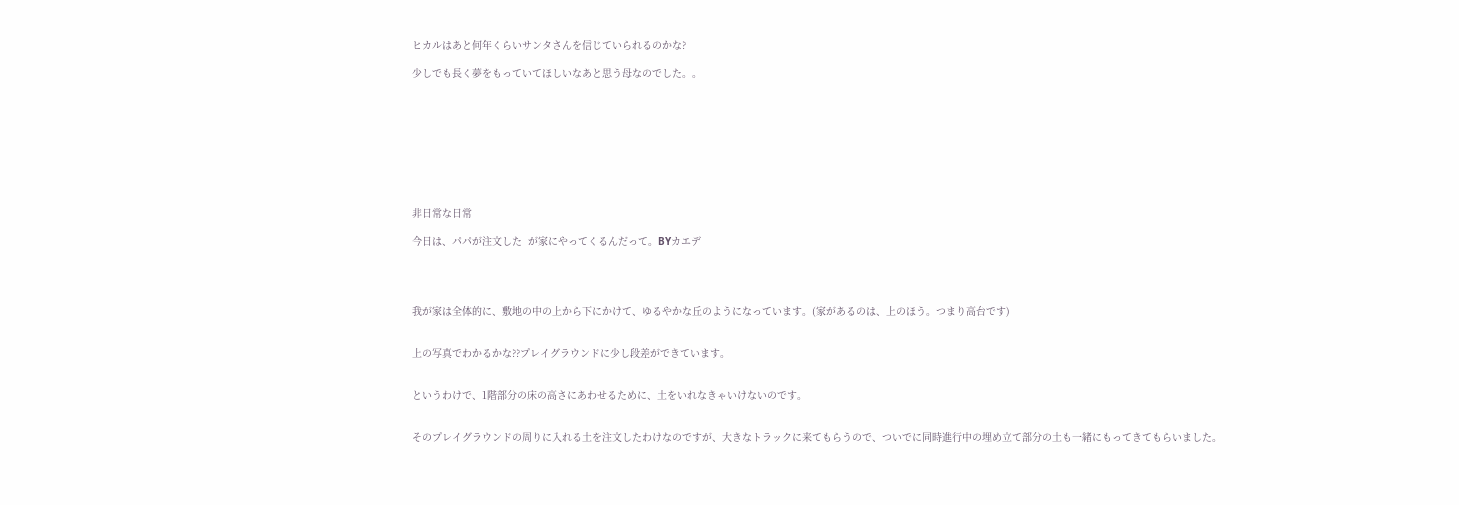ヒカルはあと何年くらいサンタさんを信じていられるのかな?

少しでも長く夢をもっていてほしいなあと思う母なのでした。。









非日常な日常

今日は、パパが注文した  が家にやってくるんだって。BYカエデ




我が家は全体的に、敷地の中の上から下にかけて、ゆるやかな丘のようになっています。(家があるのは、上のほう。つまり高台です)


上の写真でわかるかな??プレイグラウンドに少し段差ができています。


というわけで、1階部分の床の高さにあわせるために、土をいれなきゃいけないのです。


そのプレイグラウンドの周りに入れる土を注文したわけなのですが、大きなトラックに来てもらうので、ついでに同時進行中の埋め立て部分の土も一緒にもってきてもらいました。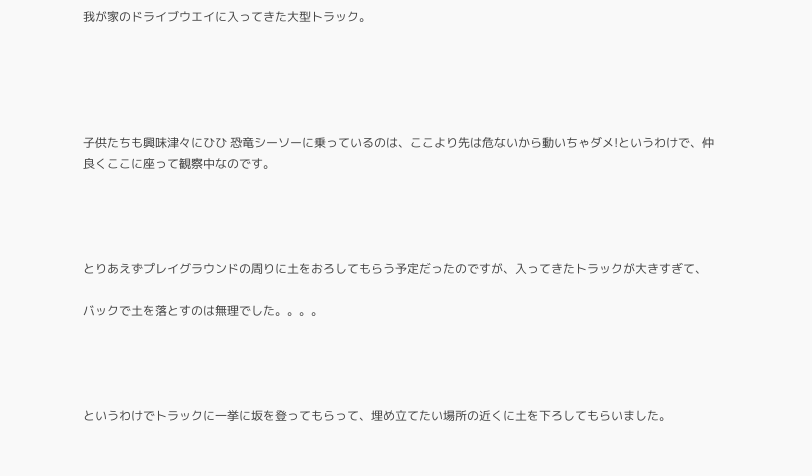我が家のドライブウエイに入ってきた大型トラック。





子供たちも興味津々にひひ 恐竜シーソーに乗っているのは、ここより先は危ないから動いちゃダメ!というわけで、仲良くここに座って観察中なのです。




とりあえずプレイグラウンドの周りに土をおろしてもらう予定だったのですが、入ってきたトラックが大きすぎて、

バックで土を落とすのは無理でした。。。。




というわけでトラックに一挙に坂を登ってもらって、埋め立てたい場所の近くに土を下ろしてもらいました。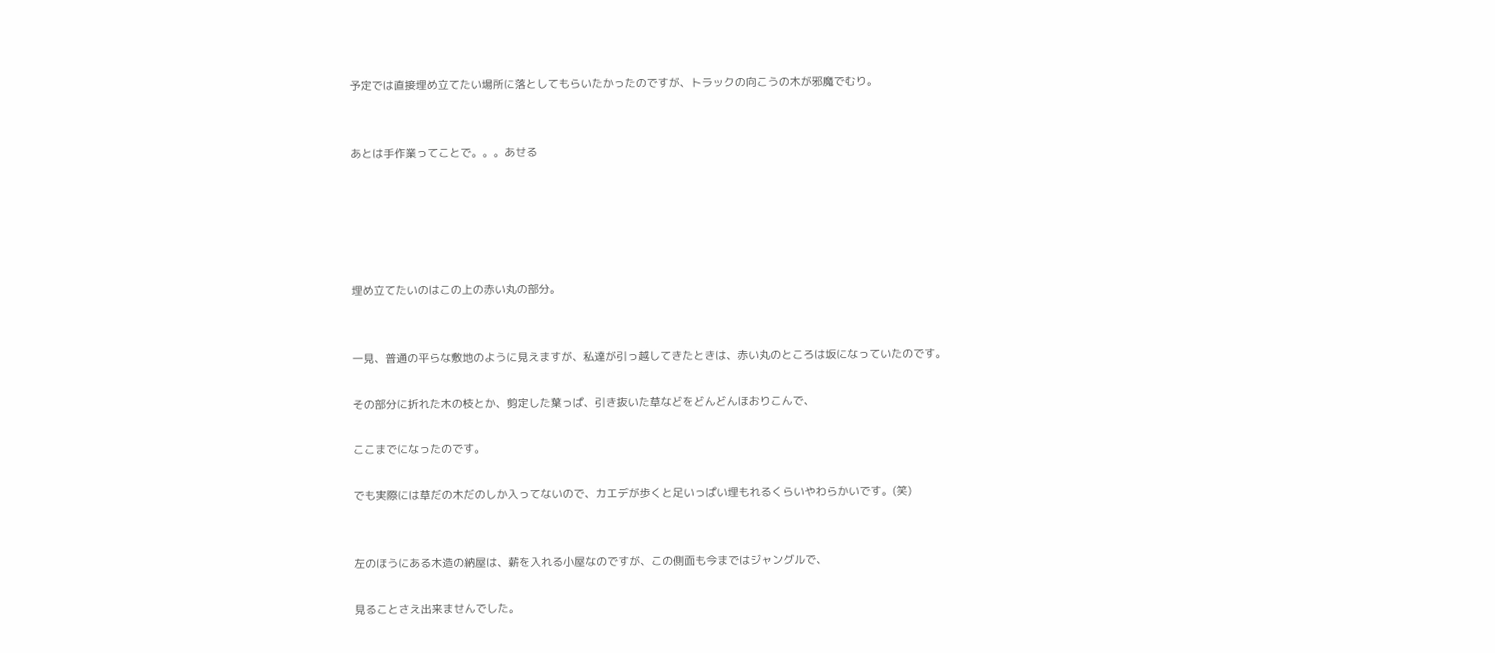予定では直接埋め立てたい場所に落としてもらいたかったのですが、トラックの向こうの木が邪魔でむり。


あとは手作業ってことで。。。あせる





埋め立てたいのはこの上の赤い丸の部分。


一見、普通の平らな敷地のように見えますが、私達が引っ越してきたときは、赤い丸のところは坂になっていたのです。

その部分に折れた木の枝とか、剪定した葉っぱ、引き抜いた草などをどんどんほおりこんで、

ここまでになったのです。

でも実際には草だの木だのしか入ってないので、カエデが歩くと足いっぱい埋もれるくらいやわらかいです。(笑)


左のほうにある木造の納屋は、薪を入れる小屋なのですが、この側面も今まではジャングルで、

見ることさえ出来ませんでした。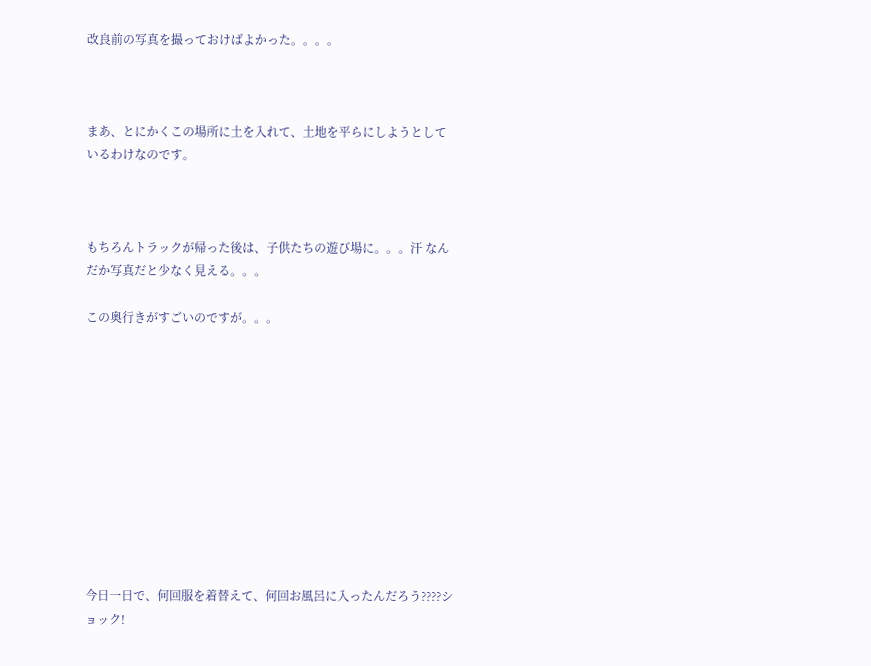改良前の写真を撮っておけばよかった。。。。



まあ、とにかくこの場所に土を入れて、土地を平らにしようとしているわけなのです。



もちろんトラックが帰った後は、子供たちの遊び場に。。。汗 なんだか写真だと少なく見える。。。

この奥行きがすごいのですが。。。











今日一日で、何回服を着替えて、何回お風呂に入ったんだろう????ショック!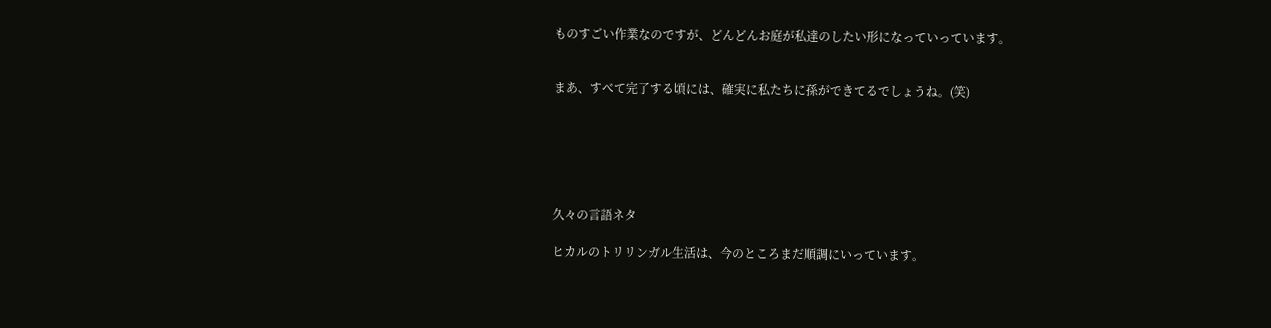ものすごい作業なのですが、どんどんお庭が私達のしたい形になっていっています。


まあ、すべて完了する頃には、確実に私たちに孫ができてるでしょうね。(笑)






久々の言語ネタ

ヒカルのトリリンガル生活は、今のところまだ順調にいっています。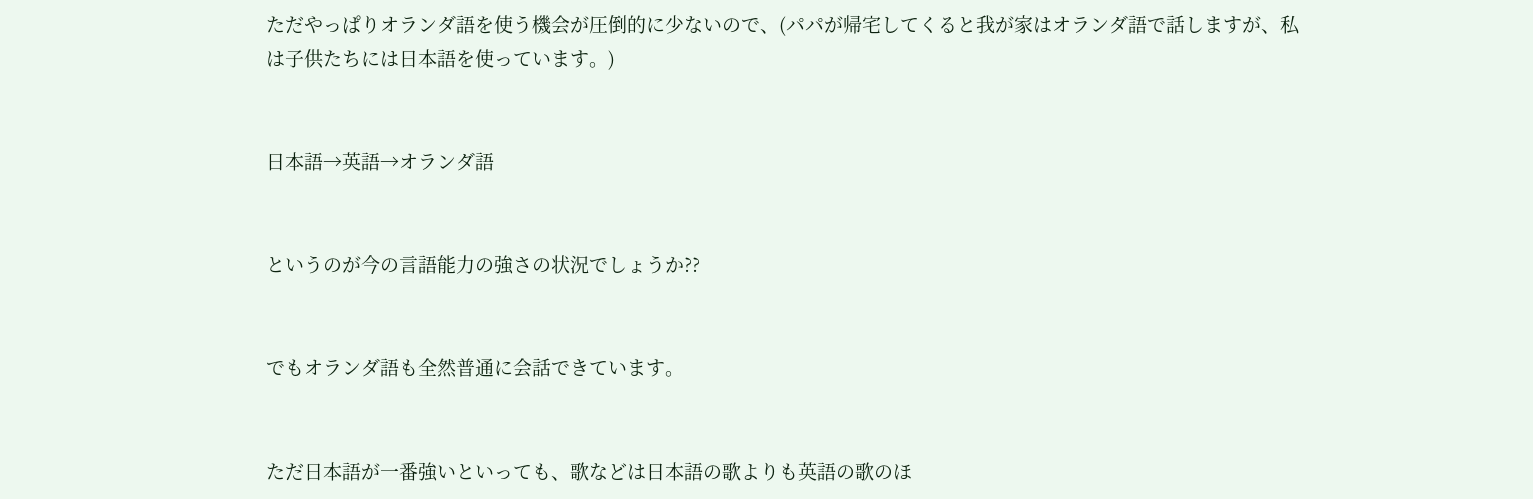ただやっぱりオランダ語を使う機会が圧倒的に少ないので、(パパが帰宅してくると我が家はオランダ語で話しますが、私は子供たちには日本語を使っています。)


日本語→英語→オランダ語


というのが今の言語能力の強さの状況でしょうか??


でもオランダ語も全然普通に会話できています。


ただ日本語が一番強いといっても、歌などは日本語の歌よりも英語の歌のほ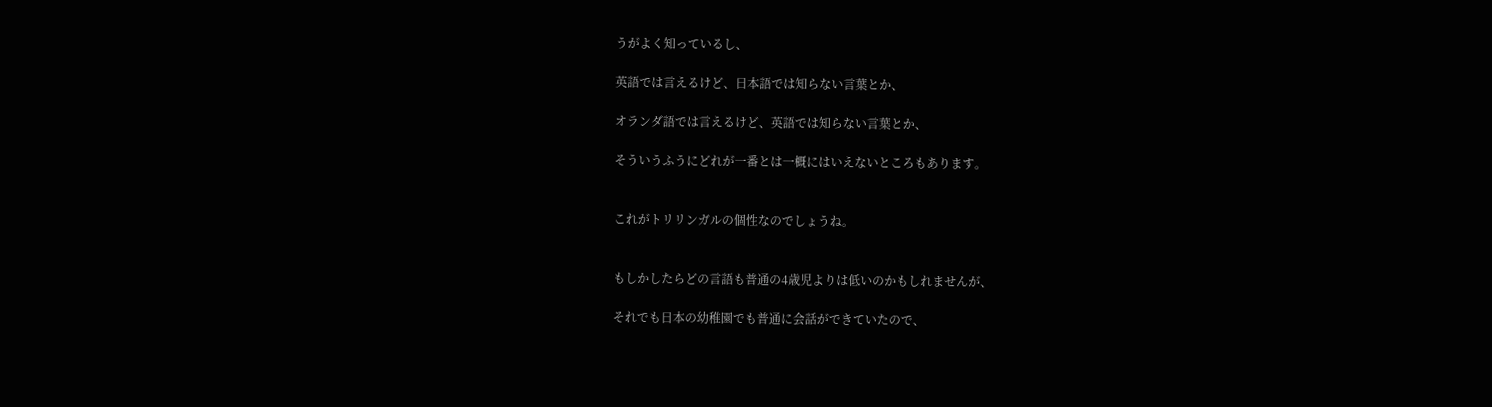うがよく知っているし、

英語では言えるけど、日本語では知らない言葉とか、

オランダ語では言えるけど、英語では知らない言葉とか、

そういうふうにどれが一番とは一概にはいえないところもあります。


これがトリリンガルの個性なのでしょうね。


もしかしたらどの言語も普通の4歳児よりは低いのかもしれませんが、

それでも日本の幼稚園でも普通に会話ができていたので、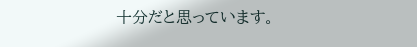十分だと思っています。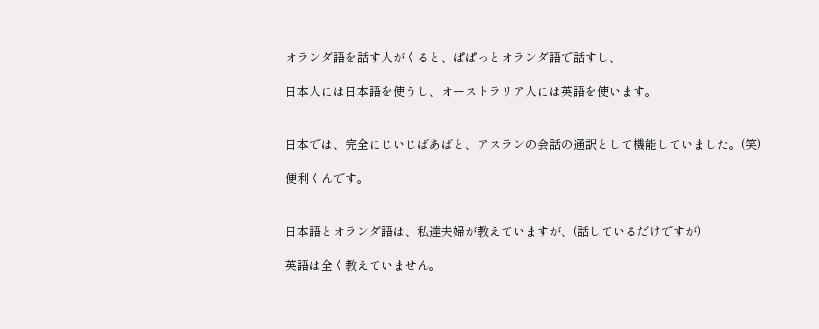オランダ語を話す人がくると、ぱぱっとオランダ語で話すし、

日本人には日本語を使うし、オーストラリア人には英語を使います。


日本では、完全にじいじばあばと、アスランの会話の通訳として機能していました。(笑)

便利くんです。


日本語とオランダ語は、私達夫婦が教えていますが、(話しているだけですが)

英語は全く教えていません。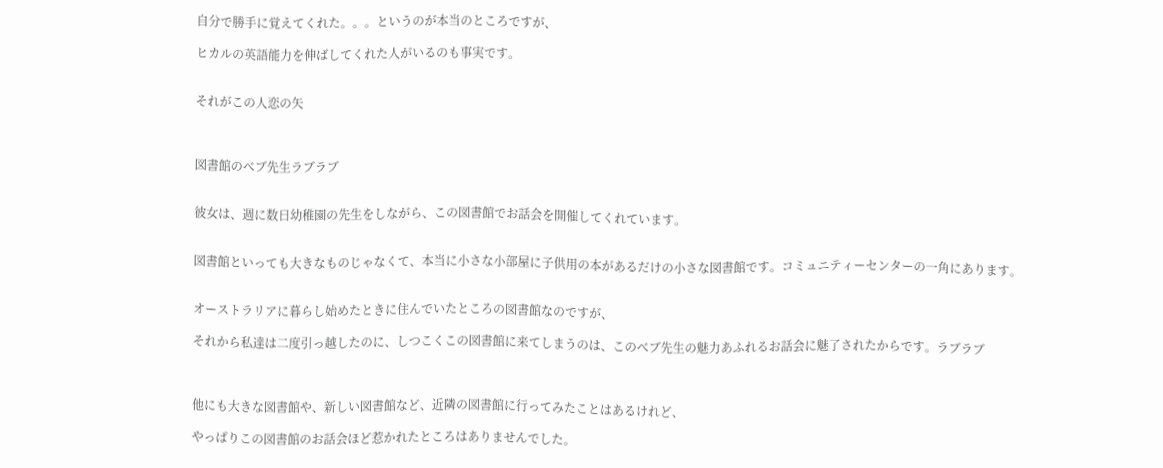自分で勝手に覚えてくれた。。。というのが本当のところですが、

ヒカルの英語能力を伸ばしてくれた人がいるのも事実です。


それがこの人恋の矢



図書館のべブ先生ラブラブ


彼女は、週に数日幼稚園の先生をしながら、この図書館でお話会を開催してくれています。


図書館といっても大きなものじゃなくて、本当に小さな小部屋に子供用の本があるだけの小さな図書館です。コミュニティーセンターの一角にあります。


オーストラリアに暮らし始めたときに住んでいたところの図書館なのですが、

それから私達は二度引っ越したのに、しつこくこの図書館に来てしまうのは、このべブ先生の魅力あふれるお話会に魅了されたからです。ラブラブ



他にも大きな図書館や、新しい図書館など、近隣の図書館に行ってみたことはあるけれど、

やっぱりこの図書館のお話会ほど惹かれたところはありませんでした。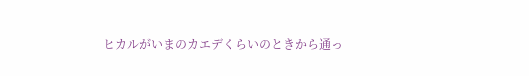ヒカルがいまのカエデくらいのときから通っ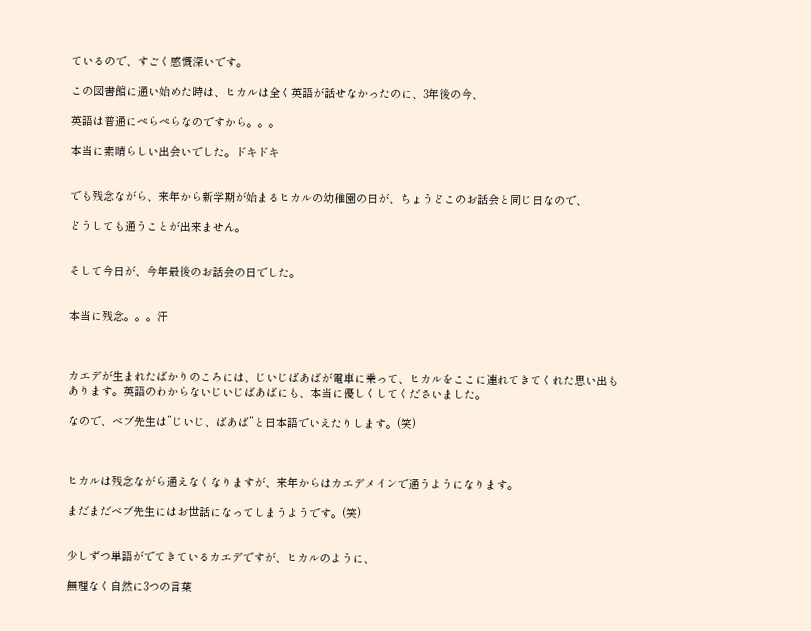ているので、すごく感慨深いです。

この図書館に通い始めた時は、ヒカルは全く英語が話せなかったのに、3年後の今、

英語は普通にぺらぺらなのですから。。。

本当に素晴らしい出会いでした。ドキドキ


でも残念ながら、来年から新学期が始まるヒカルの幼稚園の日が、ちょうどこのお話会と同じ日なので、

どうしても通うことが出来ません。


そして今日が、今年最後のお話会の日でした。


本当に残念。。。汗



カエデが生まれたばかりのころには、じいじばあばが電車に乗って、ヒカルをここに連れてきてくれた思い出もあります。英語のわからないじいじばあばにも、本当に優しくしてくださいました。

なので、べブ先生は”じいじ、ばあば”と日本語でいえたりします。(笑)



ヒカルは残念ながら通えなくなりますが、来年からはカエデメインで通うようになります。

まだまだべブ先生にはお世話になってしまうようです。(笑)


少しずつ単語がでてきているカエデですが、ヒカルのように、

無理なく自然に3つの言葉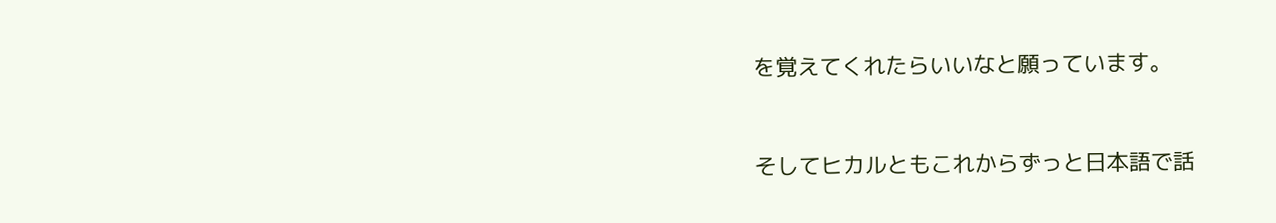を覚えてくれたらいいなと願っています。


そしてヒカルともこれからずっと日本語で話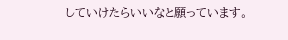していけたらいいなと願っています。